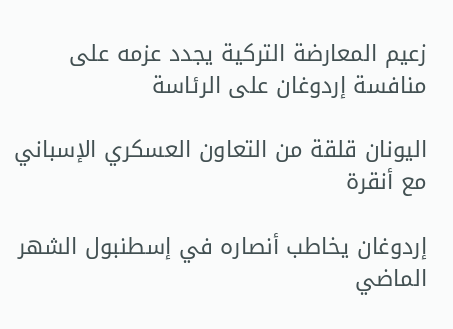زعيم المعارضة التركية يجدد عزمه على منافسة إردوغان على الرئاسة

اليونان قلقة من التعاون العسكري الإسباني مع أنقرة

إردوغان يخاطب أنصاره في إسطنبول الشهر الماضي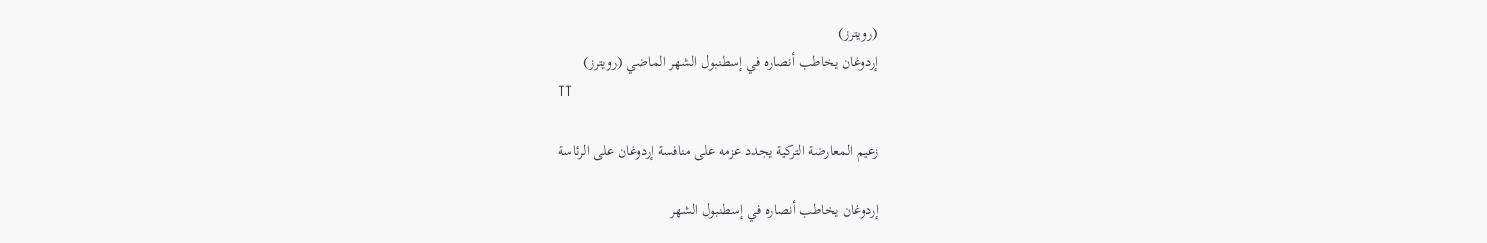(رويترز)
إردوغان يخاطب أنصاره في إسطنبول الشهر الماضي (رويترز)
TT

زعيم المعارضة التركية يجدد عزمه على منافسة إردوغان على الرئاسة

إردوغان يخاطب أنصاره في إسطنبول الشهر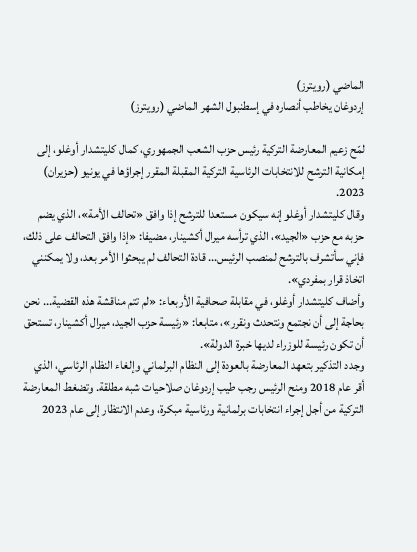الماضي (رويترز)
إردوغان يخاطب أنصاره في إسطنبول الشهر الماضي (رويترز)

لمّح زعيم المعارضة التركية رئيس حزب الشعب الجمهوري، كمال كليتشدار أوغلو، إلى إمكانية الترشح للانتخابات الرئاسية التركية المقبلة المقرر إجراؤها في يونيو (حزيران) 2023.
وقال كليتشدار أوغلو إنه سيكون مستعدا للترشح إذا وافق «تحالف الأمة»، الذي يضم حزبه مع حزب «الجيد»، الذي ترأسه ميرال أكشينار، مضيفا: «إذا وافق التحالف على ذلك، فإني سأتشرف بالترشح لمنصب الرئيس... قادة التحالف لم يبحثوا الأمر بعد، ولا يمكنني اتخاذ قرار بمفردي».
وأضاف كليتشدار أوغلو، في مقابلة صحافية الأربعاء: «لم تتم مناقشة هذه القضية... نحن بحاجة إلى أن نجتمع ونتحدث ونقرر»، متابعا: «رئيسة حزب الجيد، ميرال أكشينار، تستحق أن تكون رئيسة للوزراء لديها خبرة الدولة».
وجدد التذكير بتعهد المعارضة بالعودة إلى النظام البرلماني وإلغاء النظام الرئاسي، الذي أقر عام 2018 ومنح الرئيس رجب طيب إردوغان صلاحيات شبه مطلقة. وتضغط المعارضة التركية من أجل إجراء انتخابات برلمانية ورئاسية مبكرة، وعدم الانتظار إلى عام 2023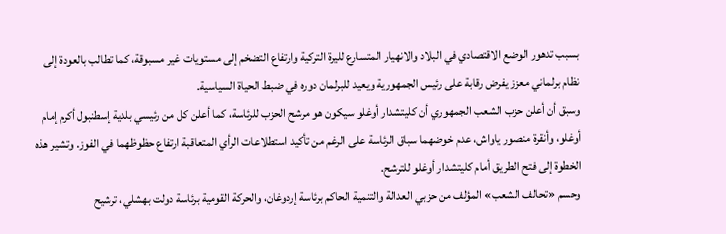بسبب تدهور الوضع الاقتصادي في البلاد والانهيار المتسارع لليرة التركية وارتفاع التضخم إلى مستويات غير مسبوقة، كما تطالب بالعودة إلى نظام برلماني معزز يفرض رقابة على رئيس الجمهورية ويعيد للبرلمان دوره في ضبط الحياة السياسية.
وسبق أن أعلن حزب الشعب الجمهوري أن كليتشدار أوغلو سيكون هو مرشح الحزب للرئاسة، كما أعلن كل من رئيسي بلدية إسطنبول أكرم إمام أوغلو، وأنقرة منصور ياواش، عدم خوضهما سباق الرئاسة على الرغم من تأكيد استطلاعات الرأي المتعاقبة ارتفاع حظوظهما في الفوز. وتشير هذه الخطوة إلى فتح الطريق أمام كليتشدار أوغلو للترشح.
وحسم «تحالف الشعب» المؤلف من حزبي العدالة والتنمية الحاكم برئاسة إردوغان، والحركة القومية برئاسة دولت بهشلي، ترشيح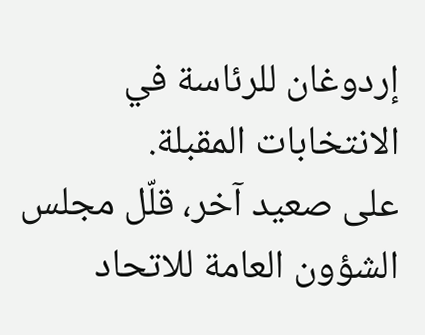إردوغان للرئاسة في الانتخابات المقبلة.
على صعيد آخر، قلّل مجلس الشؤون العامة للاتحاد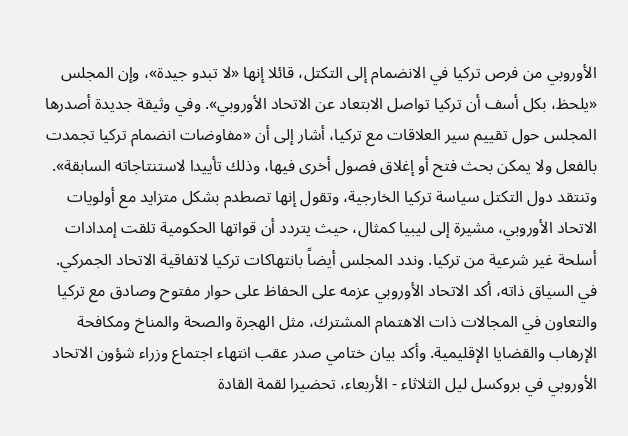الأوروبي من فرص تركيا في الانضمام إلى التكتل، قائلا إنها «لا تبدو جيدة»، وإن المجلس «يلحظ، بكل أسف أن تركيا تواصل الابتعاد عن الاتحاد الأوروبي». وفي وثيقة جديدة أصدرها المجلس حول تقييم سير العلاقات مع تركيا، أشار إلى أن «مفاوضات انضمام تركيا تجمدت بالفعل ولا يمكن بحث فتح أو إغلاق فصول أخرى فيها، وذلك تأييدا لاستنتاجاته السابقة».
وتنتقد دول التكتل سياسة تركيا الخارجية، وتقول إنها تصطدم بشكل متزايد مع أولويات الاتحاد الأوروبي، مشيرة إلى ليبيا كمثال، حيث يتردد أن قواتها الحكومية تلقت إمدادات أسلحة غير شرعية من تركيا. وندد المجلس أيضاً بانتهاكات تركيا لاتفاقية الاتحاد الجمركي. في السياق ذاته، أكد الاتحاد الأوروبي عزمه على الحفاظ على حوار مفتوح وصادق مع تركيا والتعاون في المجالات ذات الاهتمام المشترك، مثل الهجرة والصحة والمناخ ومكافحة الإرهاب والقضايا الإقليمية. وأكد بيان ختامي صدر عقب انتهاء اجتماع وزراء شؤون الاتحاد الأوروبي في بروكسل ليل الثلاثاء - الأربعاء، تحضيرا لقمة القادة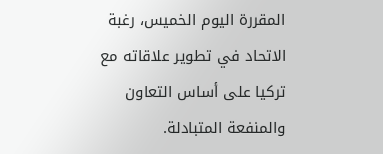المقررة اليوم الخميس، رغبة الاتحاد في تطوير علاقاته مع تركيا على أساس التعاون والمنفعة المتبادلة.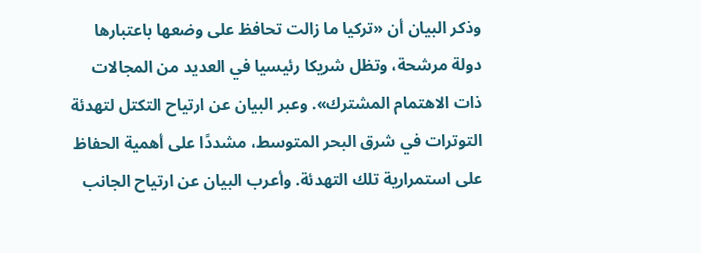وذكر البيان أن «تركيا ما زالت تحافظ على وضعها باعتبارها دولة مرشحة، وتظل شريكا رئيسيا في العديد من المجالات ذات الاهتمام المشترك». وعبر البيان عن ارتياح التكتل لتهدئة التوترات في شرق البحر المتوسط، مشددًا على أهمية الحفاظ على استمرارية تلك التهدئة. وأعرب البيان عن ارتياح الجانب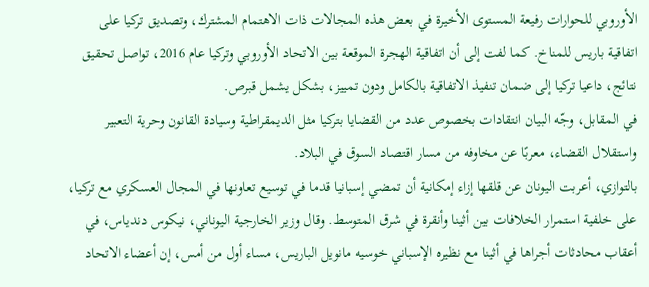الأوروبي للحوارات رفيعة المستوى الأخيرة في بعض هذه المجالات ذات الاهتمام المشترك، وتصديق تركيا على اتفاقية باريس للمناخ. كما لفت إلى أن اتفاقية الهجرة الموقعة بين الاتحاد الأوروبي وتركيا عام 2016، تواصل تحقيق نتائج، داعيا تركيا إلى ضمان تنفيذ الاتفاقية بالكامل ودون تمييز، بشكل يشمل قبرص.
في المقابل، وجّه البيان انتقادات بخصوص عدد من القضايا بتركيا مثل الديمقراطية وسيادة القانون وحرية التعبير واستقلال القضاء، معربًا عن مخاوفه من مسار اقتصاد السوق في البلاد.
بالتوازي، أعربت اليونان عن قلقها إزاء إمكانية أن تمضي إسبانيا قدما في توسيع تعاونها في المجال العسكري مع تركيا، على خلفية استمرار الخلافات بين أثينا وأنقرة في شرق المتوسط. وقال وزير الخارجية اليوناني، نيكوس دندياس، في أعقاب محادثات أجراها في أثينا مع نظيره الإسباني خوسيه مانويل الباريس، مساء أول من أمس، إن أعضاء الاتحاد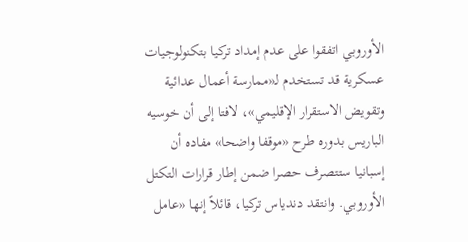الأوروبي اتفقوا على عدم إمداد تركيا بتكنولوجيات عسكرية قد تستخدم لـ«ممارسة أعمال عدائية وتقويض الاستقرار الإقليمي»، لافتا إلى أن خوسيه الباريس بدوره طرح «موقفا واضحا» مفاده أن إسبانيا ستتصرف حصرا ضمن إطار قرارات التكتل الأوروبي. وانتقد دندياس تركيا، قائلاً إنها «عامل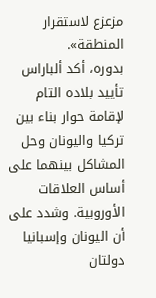مزعزع لاستقرار المنطقة».
بدوره، أكد ألباراس تأييد بلاده التام لإقامة حوار بناء بين تركيا واليونان وحل المشاكل بينهما على أساس العلاقات الأوروبية. وشدد على أن اليونان وإسبانيا دولتان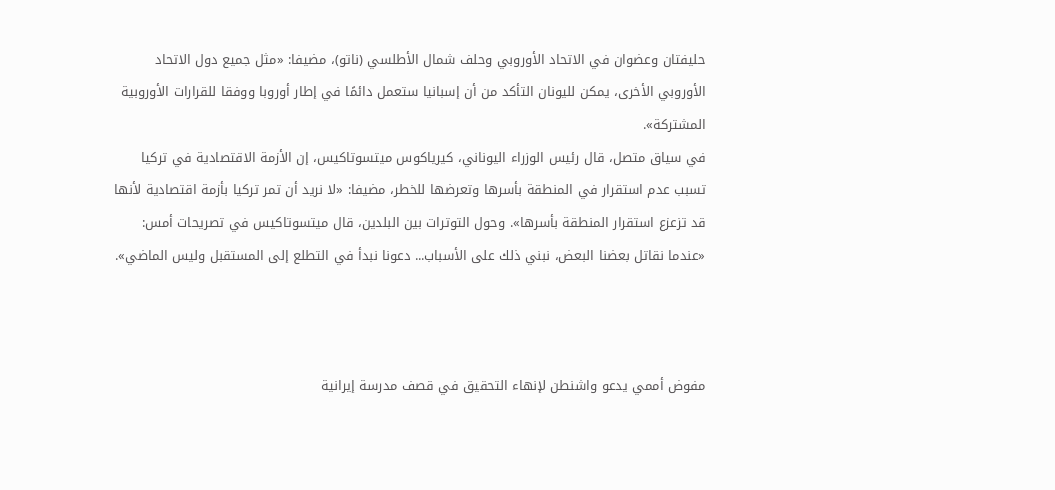حليفتان وعضوان في الاتحاد الأوروبي وحلف شمال الأطلسي (ناتو)، مضيفا: «مثل جميع دول الاتحاد الأوروبي الأخرى، يمكن لليونان التأكد من أن إسبانيا ستعمل دائمًا في إطار أوروبا ووفقا للقرارات الأوروبية المشتركة».
في سياق متصل، قال رئيس الوزراء اليوناني، كيرياكوس ميتسوتاكيس، إن الأزمة الاقتصادية في تركيا تسبب عدم استقرار في المنطقة بأسرها وتعرضها للخطر، مضيفا: «لا نريد أن تمر تركيا بأزمة اقتصادية لأنها قد تزعزع استقرار المنطقة بأسرها». وحول التوترات بين البلدين، قال ميتسوتاكيس في تصريحات أمس: «عندما نقاتل بعضنا البعض، نبني ذلك على الأسباب... دعونا نبدأ في التطلع إلى المستقبل وليس الماضي».



مفوض أممي يدعو واشنطن لإنهاء التحقيق في قصف مدرسة إيرانية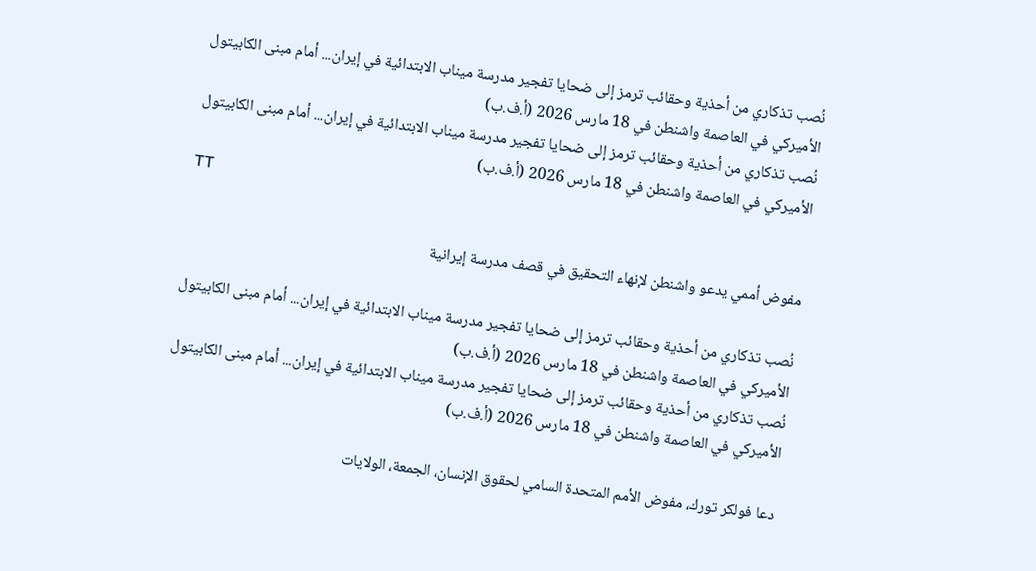نُصب تذكاري من أحذية وحقائب ترمز إلى ضحايا تفجير مدرسة ميناب الابتدائية في إيران... أمام مبنى الكابيتول الأميركي في العاصمة واشنطن في 18 مارس 2026 (أ.ف.ب)
نُصب تذكاري من أحذية وحقائب ترمز إلى ضحايا تفجير مدرسة ميناب الابتدائية في إيران... أمام مبنى الكابيتول الأميركي في العاصمة واشنطن في 18 مارس 2026 (أ.ف.ب)
TT

مفوض أممي يدعو واشنطن لإنهاء التحقيق في قصف مدرسة إيرانية

نُصب تذكاري من أحذية وحقائب ترمز إلى ضحايا تفجير مدرسة ميناب الابتدائية في إيران... أمام مبنى الكابيتول الأميركي في العاصمة واشنطن في 18 مارس 2026 (أ.ف.ب)
نُصب تذكاري من أحذية وحقائب ترمز إلى ضحايا تفجير مدرسة ميناب الابتدائية في إيران... أمام مبنى الكابيتول الأميركي في العاصمة واشنطن في 18 مارس 2026 (أ.ف.ب)

دعا فولكر تورك، مفوض الأمم المتحدة السامي لحقوق الإنسان، الجمعة، الولايات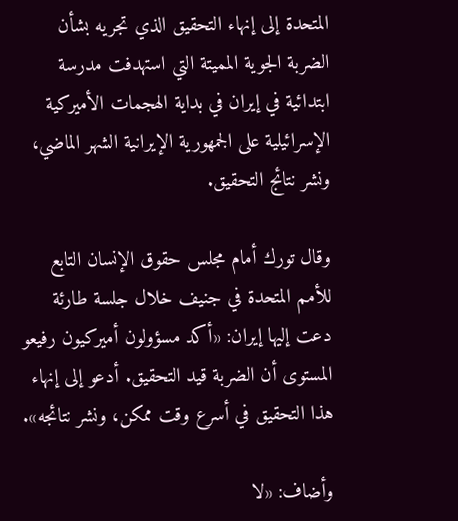المتحدة إلى إنهاء التحقيق الذي تجريه بشأن الضربة الجوية المميتة التي استهدفت مدرسة ابتدائية في إيران في بداية الهجمات الأميركية الإسرائيلية على الجمهورية الإيرانية الشهر الماضي، ونشر نتائج التحقيق.

وقال تورك أمام مجلس حقوق الإنسان التابع للأمم المتحدة في جنيف خلال جلسة طارئة دعت إليها إيران: «أكد مسؤولون أميركيون رفيعو المستوى أن الضربة قيد التحقيق. أدعو إلى إنهاء هذا التحقيق في أسرع وقت ممكن، ونشر نتائجه».

وأضاف: «لا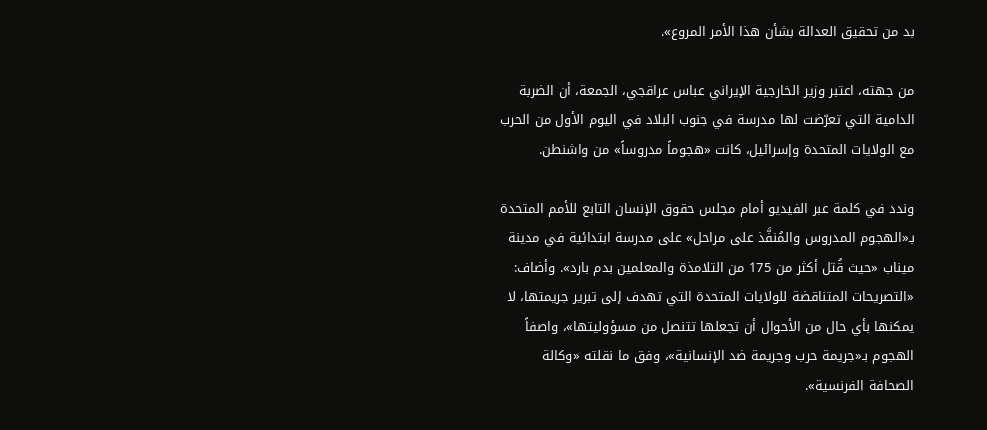بد من تحقيق العدالة بشأن هذا الأمر المروع».

من جهته، اعتبر وزير الخارجية الإيراني عباس عراقجي، الجمعة، أن الضربة الدامية التي تعرّضت لها مدرسة في جنوب البلاد في اليوم الأول من الحرب مع الولايات المتحدة وإسرائيل، كانت «هجوماً مدروساً» من واشنطن.

وندد في كلمة عبر الفيديو أمام مجلس حقوق الإنسان التابع للأمم المتحدة بـ«الهجوم المدروس والمُنفَّذ على مراحل» على مدرسة ابتدائية في مدينة ميناب «حيث قُتل أكثر من 175 من التلامذة والمعلمين بدم بارد». وأضاف: «التصريحات المتناقضة للولايات المتحدة التي تهدف إلى تبرير جريمتها، لا يمكنها بأي حال من الأحوال أن تجعلها تتنصل من مسؤوليتها»، واصفاً الهجوم بـ«جريمة حرب وجريمة ضد الإنسانية»، وفق ما نقلته «وكالة الصحافة الفرنسية».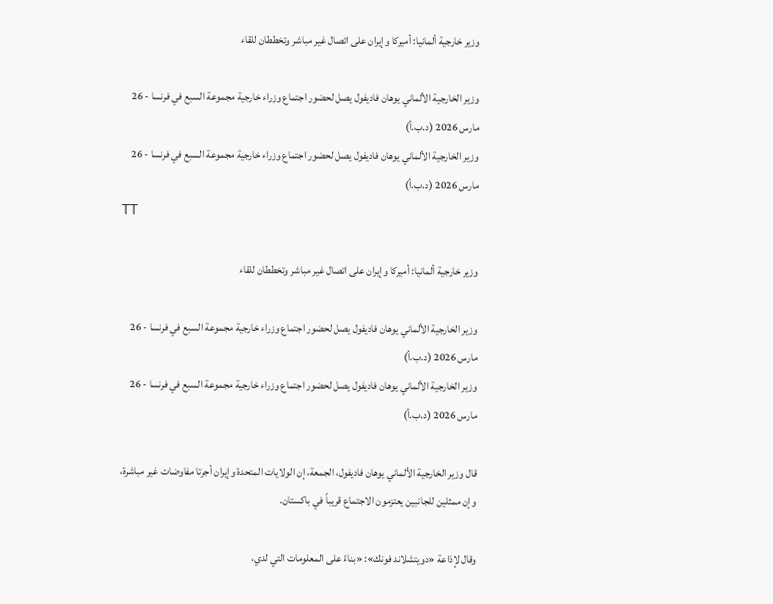وزير خارجية ألمانيا: أميركا وإيران على اتصال غير مباشر وتخططان للقاء

وزير الخارجية الألماني يوهان فاديفول يصل لحضور اجتماع وزراء خارجية مجموعة السبع في فرنسا - 26 مارس 2026 (د.ب.أ)
وزير الخارجية الألماني يوهان فاديفول يصل لحضور اجتماع وزراء خارجية مجموعة السبع في فرنسا - 26 مارس 2026 (د.ب.أ)
TT

وزير خارجية ألمانيا: أميركا وإيران على اتصال غير مباشر وتخططان للقاء

وزير الخارجية الألماني يوهان فاديفول يصل لحضور اجتماع وزراء خارجية مجموعة السبع في فرنسا - 26 مارس 2026 (د.ب.أ)
وزير الخارجية الألماني يوهان فاديفول يصل لحضور اجتماع وزراء خارجية مجموعة السبع في فرنسا - 26 مارس 2026 (د.ب.أ)

قال وزير الخارجية الألماني يوهان فاديفول، الجمعة، إن الولايات المتحدة وإيران أجرتا مفاوضات غير مباشرة، وإن ممثلين للجانبين يعتزمون الاجتماع قريباً في باكستان.

وقال لإذاعة «دويتشلاند فونك»: «بناءً على المعلومات التي لدي،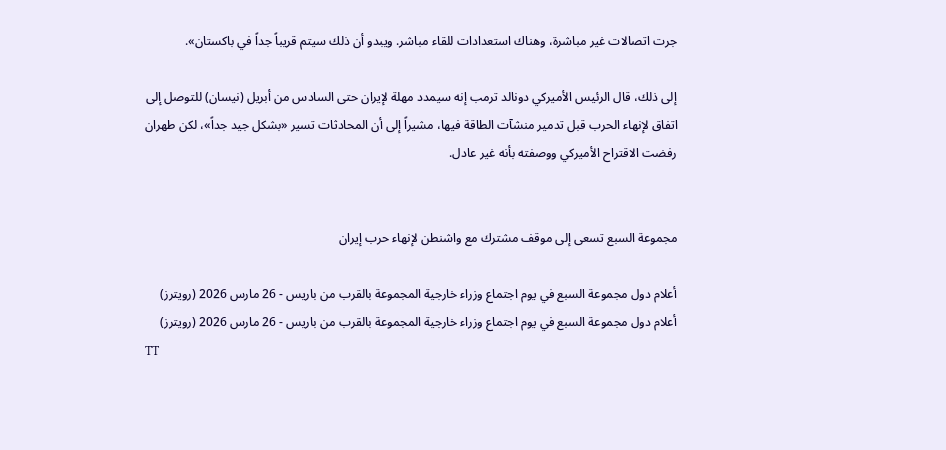جرت اتصالات غير مباشرة، وهناك استعدادات للقاء مباشر. ويبدو أن ذلك سيتم قريباً جداً في باكستان».

إلى ذلك، قال الرئيس الأميركي دونالد ترمب إنه سيمدد مهلة لإيران حتى السادس من أبريل (نيسان) للتوصل إلى اتفاق لإنهاء الحرب قبل تدمير منشآت الطاقة فيها، مشيراً إلى أن المحادثات تسير «بشكل جيد جداً»، لكن طهران رفضت الاقتراح الأميركي ووصفته بأنه غير عادل.


مجموعة السبع تسعى إلى موقف مشترك مع واشنطن لإنهاء حرب إيران

أعلام دول مجموعة السبع في يوم اجتماع وزراء خارجية المجموعة بالقرب من باريس - 26 مارس 2026 (رويترز)
أعلام دول مجموعة السبع في يوم اجتماع وزراء خارجية المجموعة بالقرب من باريس - 26 مارس 2026 (رويترز)
TT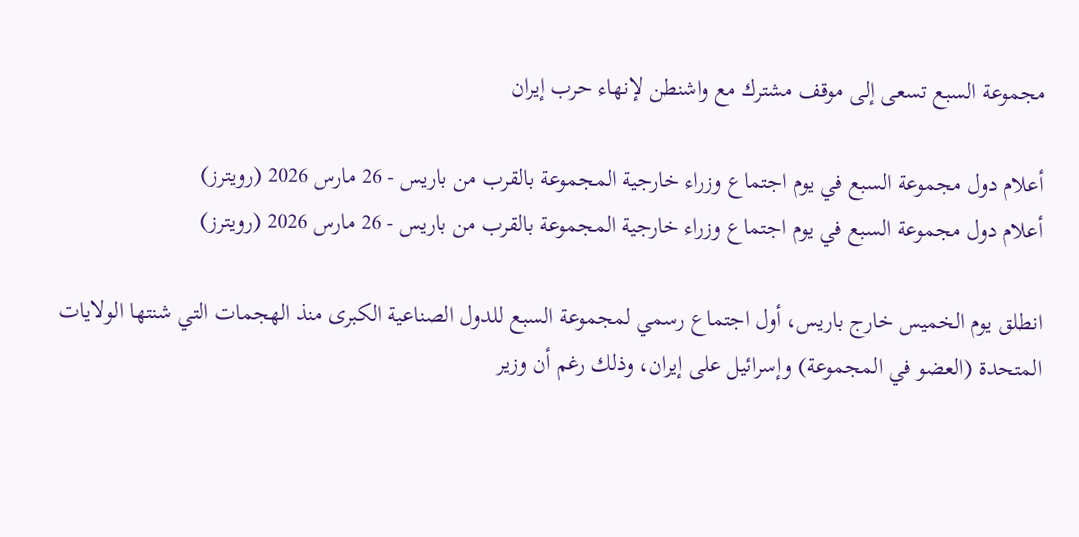مجموعة السبع تسعى إلى موقف مشترك مع واشنطن لإنهاء حرب إيران

أعلام دول مجموعة السبع في يوم اجتماع وزراء خارجية المجموعة بالقرب من باريس - 26 مارس 2026 (رويترز)
أعلام دول مجموعة السبع في يوم اجتماع وزراء خارجية المجموعة بالقرب من باريس - 26 مارس 2026 (رويترز)

انطلق يوم الخميس خارج باريس، أول اجتماع رسمي لمجموعة السبع للدول الصناعية الكبرى منذ الهجمات التي شنتها الولايات المتحدة (العضو في المجموعة) وإسرائيل على إيران، وذلك رغم أن وزير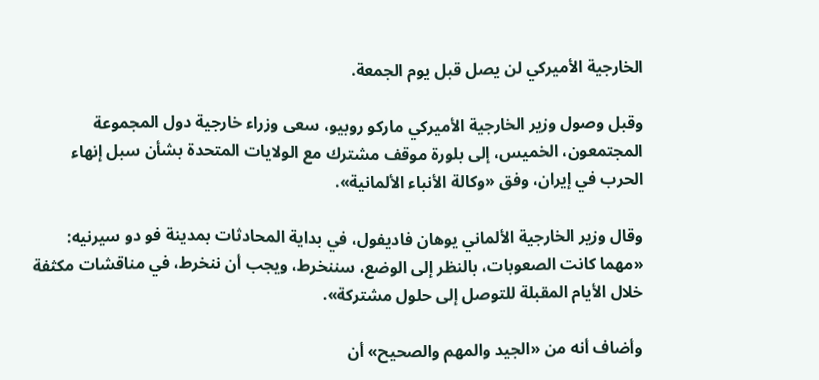الخارجية الأميركي لن يصل قبل يوم الجمعة.

وقبل وصول وزير الخارجية الأميركي ماركو روبيو، سعى وزراء خارجية دول المجموعة المجتمعون، الخميس، إلى بلورة موقف مشترك مع الولايات المتحدة بشأن سبل إنهاء الحرب في إيران، وفق «وكالة الأنباء الألمانية».

وقال وزير الخارجية الألماني يوهان فاديفول، في بداية المحادثات بمدينة فو دو سيرنيه: «مهما كانت الصعوبات، بالنظر إلى الوضع، سننخرط، ويجب أن ننخرط، في مناقشات مكثفة خلال الأيام المقبلة للتوصل إلى حلول مشتركة».

وأضاف أنه من «الجيد والمهم والصحيح» أن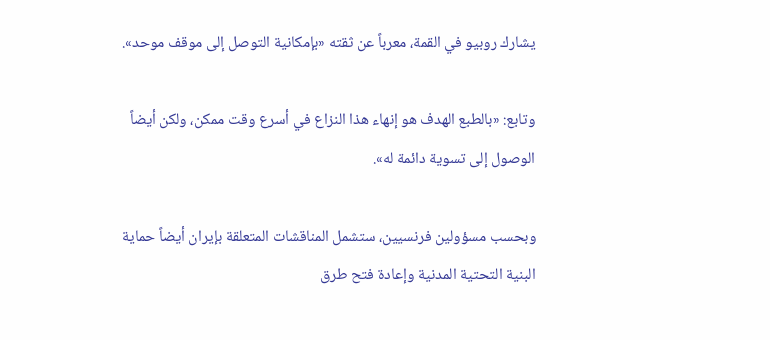يشارك روبيو في القمة، معرباً عن ثقته «بإمكانية التوصل إلى موقف موحد».

وتابع: «بالطبع الهدف هو إنهاء هذا النزاع في أسرع وقت ممكن، ولكن أيضاً الوصول إلى تسوية دائمة له».

وبحسب مسؤولين فرنسيين، ستشمل المناقشات المتعلقة بإيران أيضاً حماية البنية التحتية المدنية وإعادة فتح طرق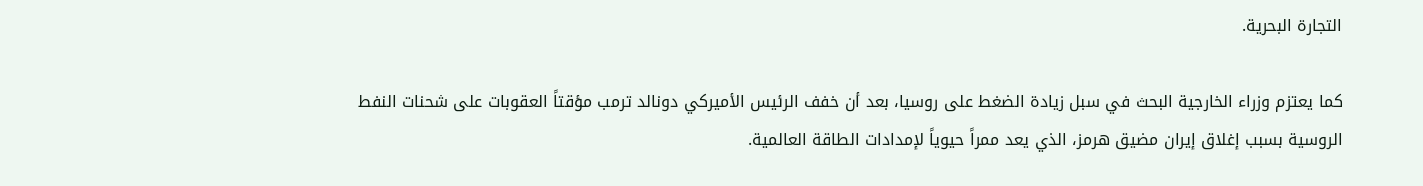التجارة البحرية.

كما يعتزم وزراء الخارجية البحث في سبل زيادة الضغط على روسيا، بعد أن خفف الرئيس الأميركي دونالد ترمب مؤقتاً العقوبات على شحنات النفط الروسية بسبب إغلاق إيران مضيق هرمز، الذي يعد ممراً حيوياً لإمدادات الطاقة العالمية.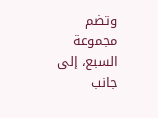وتضم مجموعة السبع، إلى جانب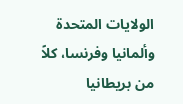الولايات المتحدة وألمانيا وفرنسا، كلاً من بريطانيا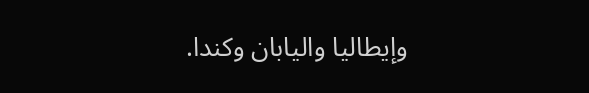وإيطاليا واليابان وكندا.